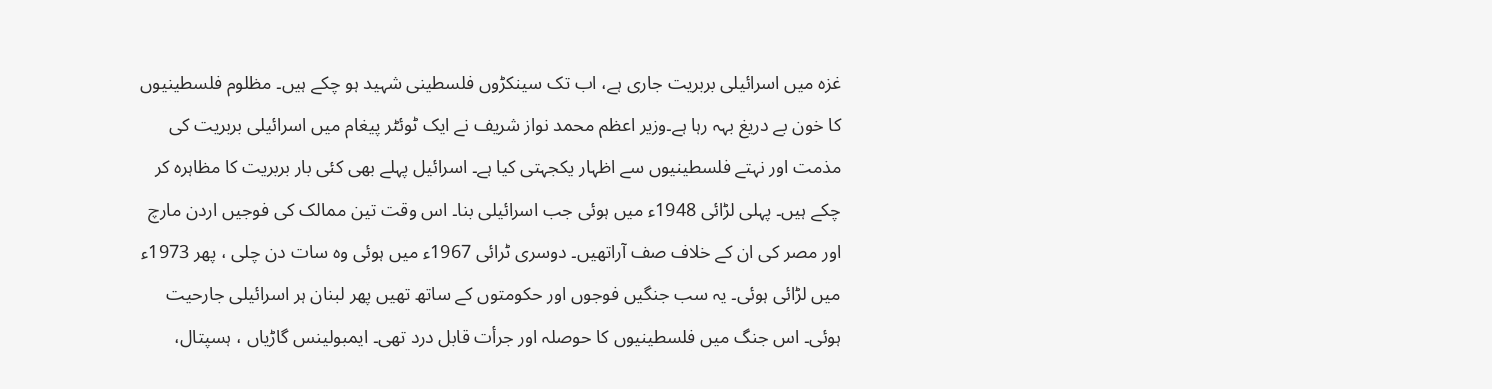غزہ میں اسرائیلی بربریت جاری ہے، اب تک سینکڑوں فلسطینی شہید ہو چکے ہیں۔ مظلوم فلسطینیوں کا خون بے دریغ بہہ رہا ہے۔وزیر اعظم محمد نواز شریف نے ایک ٹوئٹر پیغام میں اسرائیلی بربریت کی مذمت اور نہتے فلسطینیوں سے اظہار یکجہتی کیا ہے۔ اسرائیل پہلے بھی کئی بار بربریت کا مظاہرہ کر چکے ہیں۔ پہلی لڑائی 1948ء میں ہوئی جب اسرائیلی بنا۔ اس وقت تین ممالک کی فوجیں اردن مارچ اور مصر کی ان کے خلاف صف آراتھیں۔ دوسری ٹرائی 1967ء میں ہوئی وہ سات دن چلی ، پھر 1973ء میں لڑائی ہوئی۔ یہ سب جنگیں فوجوں اور حکومتوں کے ساتھ تھیں پھر لبنان ہر اسرائیلی جارحیت ہوئی۔ اس جنگ میں فلسطینیوں کا حوصلہ اور جرأت قابل درد تھی۔ ایمبولینس گاڑیاں ، ہسپتال،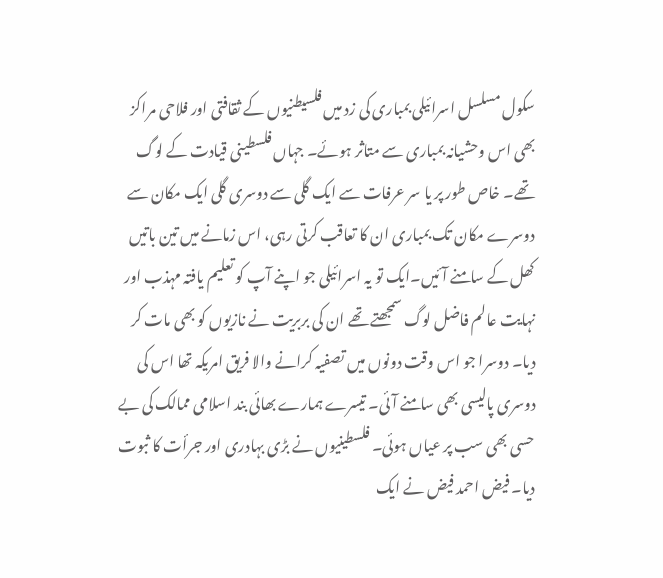سکول مسلسل اسرائیلی بمباری کی زد میں فلسیطنیوں کے ثقافتی اور فلاحی مراکز بھی اس وحشیانہ بمباری سے متاثر ہوئے۔ جہاں فلسطینی قیادت کے لوگ تھے۔ خاص طور پر یا سر عرفات سے ایک گلی سے دوسری گلی ایک مکان سے دوسرے مکان تک بمباری ان کا تعاقب کرتی رہی، اس زمانے میں تین باتیں کھل کے سامنے آئیں۔ایک تو یہ اسرائیلی جو اپنے آپ کو تعلیم یافتہ مہذب اور نہایت عالم فاضل لوگ سمجھتے تھے ان کی بربریت نے نازیوں کو بھی مات کر دیا۔ دوسرا جو اس وقت دونوں میں تصفیہ کرانے والا فریق امریکہ تھا اس کی دوسری پالیسی بھی سامنے آئی۔ تیسرے ہمارے بھائی بند اسلامی ممالک کی بے حسی بھی سب پر عیاں ہوئی۔ فلسطینیوں نے بڑی بہادری اور جرأت کا ثبوت دیا۔ فیض احمد فیض نے ایک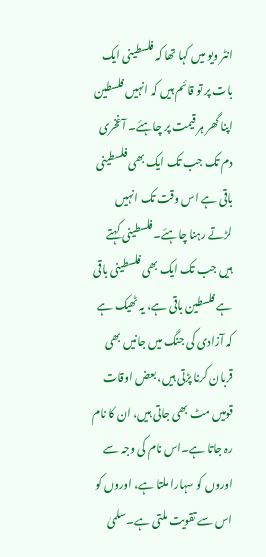انٹر ویو میں کہا تھا کہ فلسطینی ایک بات پر تو قائم ہیں کہ انہیں فلسطین اپنا گھر ہر قیمت پر چاہئے۔ آغخری دم تک جب تک ایک بھی فلسطینی باقی ہے اس وقت تک انہیں لڑتے رہنا چاہئے۔فلسطینی کہتے ہیں جب تک ایک بھی فلسطینی باقی ہے فلسطین باقی ہے، یہ ٹھیک ہے کہ آزادی کی جنگ میں جانیں بھی قربان کرنا پڑتی ہیں، بعض اوقات قومیں مٹ بھی جاتی ہیں، ان کا نام رہ جاتا ہے۔اس نام کی وجہ سے اوروں کو سہارا ملتا ہے، اوروں کو اس سے تقویت ملتی ہے۔سلمیٰ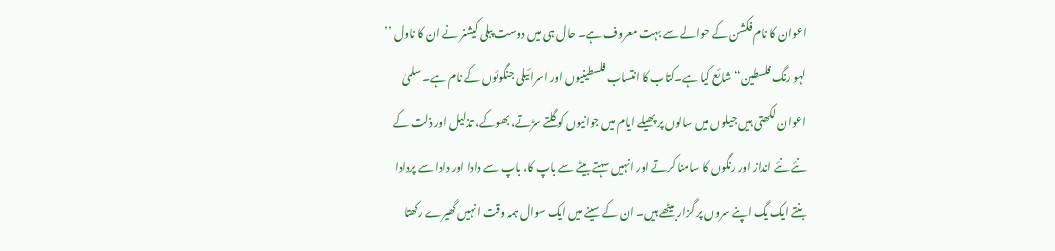اعوان کا نام فکشن کے حوالے سے بہت معروف ہے۔ حال ہی میں دوست پبلی کیشنر نے ان کا ناول ’’ لہو رنگ فلسطین‘‘ شائع کیا ہے۔کتاب کا انتساب فلسطینیوں اور اسرائیلی جنگوئوں کے نام ہے۔ سلمیٰ اعوان لکھتی ہیں جیلوں میں سالوں پر پھیلے ایام میں جوانیوں کو گلتے سڑتے، بھوکے، تذلیل اور ذلت کے نئے نئے انداز اور رنگوں کا سامنا کرتے اور انہیں سہتے بیٹے سے باپ کا، باپ سے دادا اور دادا سے پردادا بنتے ایک یگ اپنے سروں پر گزار بیٹھے ہیں۔ ان کے سینے میں ایک سوال ہمہ وقت انہیں گھیرے رکھتا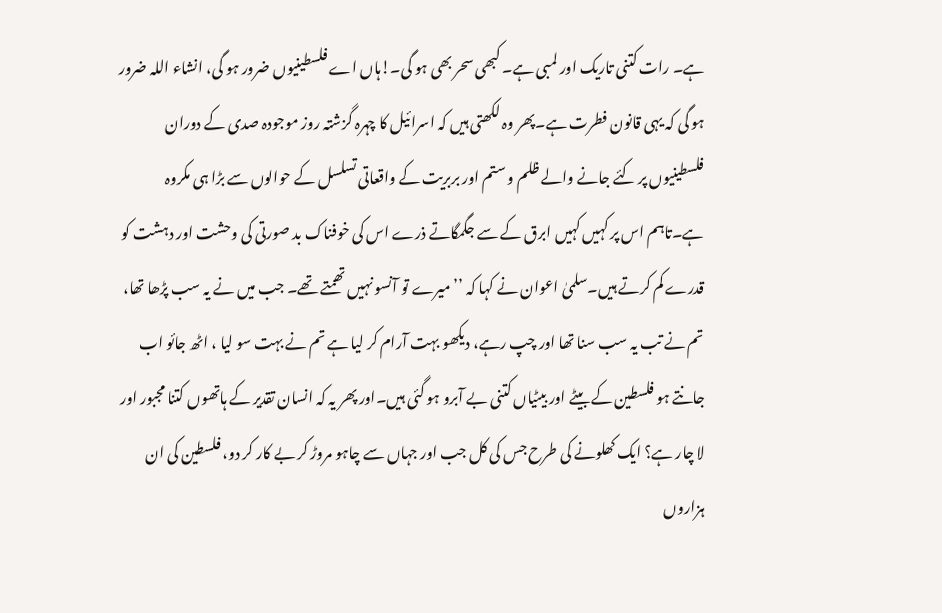ہے۔ رات کتنی تاریک اور لمبی ہے۔ کبھی سحر بھی ہو گی۔!ہاں اے فلسطینیوں ضرور ہو گی، انشاء اللہ ضرور ہو گی کہ یہی قانون فطرت ہے۔پھر وہ لکھتی ہیں کہ اسرائیل کا چہرہ گزشتہ روز موجودہ صدی کے دوران فلسطینیوں پر کئے جانے والے ظلم و ستم اور بربریت کے واقعاتی تسلسل کے حوالوں سے بڑا ہی مکروہ ہے۔تاہم اس پر کہیں کہیں ابرق کے سے جگمگاتے ذرے اس کی خوفناک بد صورتی کی وحشت اور دہشت کو قدرے کم کرتے ہیں۔سلمیٰ اعوان نے کہا کہ ’’میرے تو آنسو نہیں تھمتے تھے۔ جب میں نے یہ سب پڑھا تھا، تم نے تب یہ سب سنا تھا اور چپ رہے، دیکھو بہت آرام کر لیا ہے تم نے بہت سو لیا ، اٹھ جائو اب جانتے ہو فلسطین کے بیٹے اور بیٹیاں کتنی بے آبرو ہو گئی ہیں۔اور پھر یہ کہ انسان تقدیر کے ہاتھوں کتنا مجبور اور لا چار ہے؟ ایک کھلونے کی طرح جس کی کل جب اور جہاں سے چاہو مروڑ کر بے کار کر دو، فلسطین کی ان ہزاروں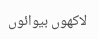لاکھوں بیوائوں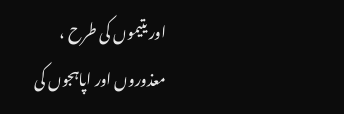اور یتیموں کی طرح ، معذوروں اور اپاہجوں کی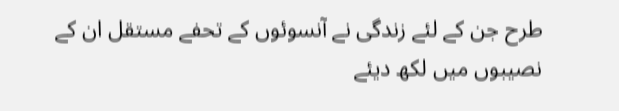طرح جن کے لئے زندگی نے آنسوئوں کے تحفے مستقل ان کے نصیبوں میں لکھ دیئے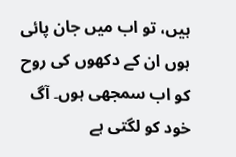ہیں، تو اب میں جان پائی ہوں ان کے دکھوں کی روح کو اب سمجھی ہوں۔ آگ خود کو لگتی ہے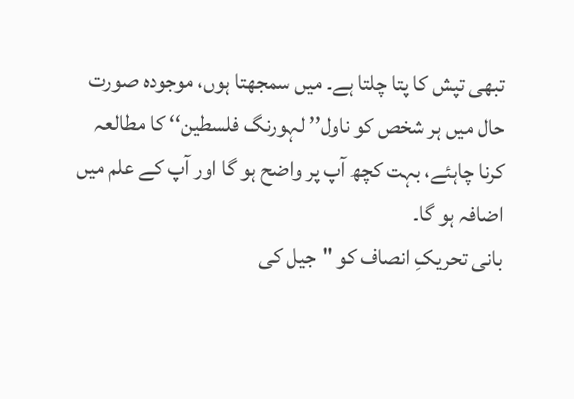تبھی تپش کا پتا چلتا ہے۔ میں سمجھتا ہوں، موجودہ صورت حال میں ہر شخص کو ناول’’ لہورنگ فلسطین‘‘ کا مطالعہ کرنا چاہئے، بہت کچھ آپ پر واضح ہو گا اور آپ کے علم میں اضافہ ہو گا۔
بانی تحریکِ انصاف کو "جیل کی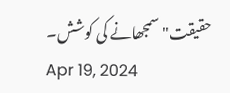حقیقت" سمجھانے کی کوشش۔
Apr 19, 2024